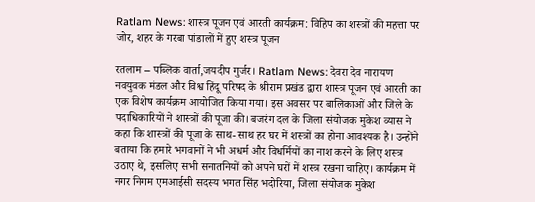Ratlam News: शास्त्र पूजन एवं आरती कार्यक्रम: विहिप का शस्त्रों की महत्ता पर जोर, शहर के गरबा पांडालों में हुए शस्त्र पूजन

रतलाम – पब्लिक वार्ता,जयदीप गुर्जर। Ratlam News: देवरा देव नारायण नवयुवक मंडल और विश्व हिंदू परिषद के श्रीराम प्रखंड द्वारा शास्त्र पूजन एवं आरती का एक विशेष कार्यक्रम आयोजित किया गया। इस अवसर पर बालिकाओं और जिले के पदाधिकारियों ने शास्त्रों की पूजा की। बजरंग दल के जिला संयोजक मुकेश व्यास ने कहा कि शास्त्रों की पूजा के साथ-साथ हर घर में शस्त्रों का होना आवश्यक है। उन्होंने बताया कि हमारे भगवानों ने भी अधर्म और विधर्मियों का नाश करने के लिए शस्त्र उठाए थे, इसलिए सभी सनातनियों को अपने घरों में शस्त्र रखना चाहिए। कार्यक्रम में नगर निगम एमआईसी सदस्य भगत सिंह भदोरिया, जिला संयोजक मुकेश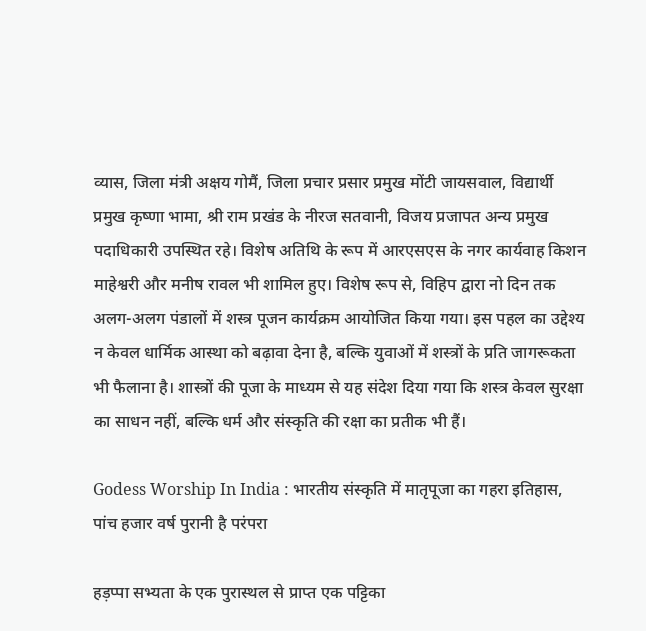व्यास, जिला मंत्री अक्षय गोमैं, जिला प्रचार प्रसार प्रमुख मोंटी जायसवाल, विद्यार्थी प्रमुख कृष्णा भामा, श्री राम प्रखंड के नीरज सतवानी, विजय प्रजापत अन्य प्रमुख पदाधिकारी उपस्थित रहे। विशेष अतिथि के रूप में आरएसएस के नगर कार्यवाह किशन माहेश्वरी और मनीष रावल भी शामिल हुए। विशेष रूप से, विहिप द्वारा नो दिन तक अलग-अलग पंडालों में शस्त्र पूजन कार्यक्रम आयोजित किया गया। इस पहल का उद्देश्य न केवल धार्मिक आस्था को बढ़ावा देना है, बल्कि युवाओं में शस्त्रों के प्रति जागरूकता भी फैलाना है। शास्त्रों की पूजा के माध्यम से यह संदेश दिया गया कि शस्त्र केवल सुरक्षा का साधन नहीं, बल्कि धर्म और संस्कृति की रक्षा का प्रतीक भी हैं।

Godess Worship In India : भारतीय संस्कृति में मातृपूजा का गहरा इतिहास, पांच हजार वर्ष पुरानी है परंपरा

हड़प्पा सभ्यता के एक पुरास्थल से प्राप्त एक पट्टिका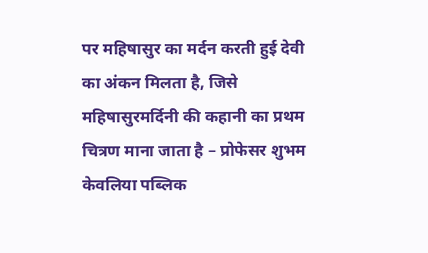पर महिषासुर का मर्दन करती हुई देवी का अंकन मिलता है, जिसे महिषासुरमर्दिनी की कहानी का प्रथम चित्रण माना जाता है – प्रोफेसर शुभम केवलिया पब्लिक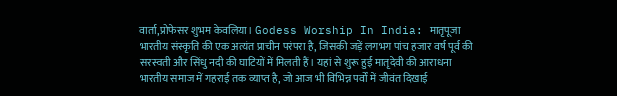वार्ता,प्रोफेसर शुभम केवलिया। Godess Worship In India: मातृपूजा भारतीय संस्कृति की एक अत्यंत प्राचीन परंपरा है, जिसकी जड़ें लगभग पांच हजार वर्ष पूर्व की सरस्वती और सिंधु नदी की घाटियों में मिलती हैं। यहां से शुरू हुई मातृदेवी की आराधना भारतीय समाज में गहराई तक व्याप्त है, जो आज भी विभिन्न पर्वों में जीवंत दिखाई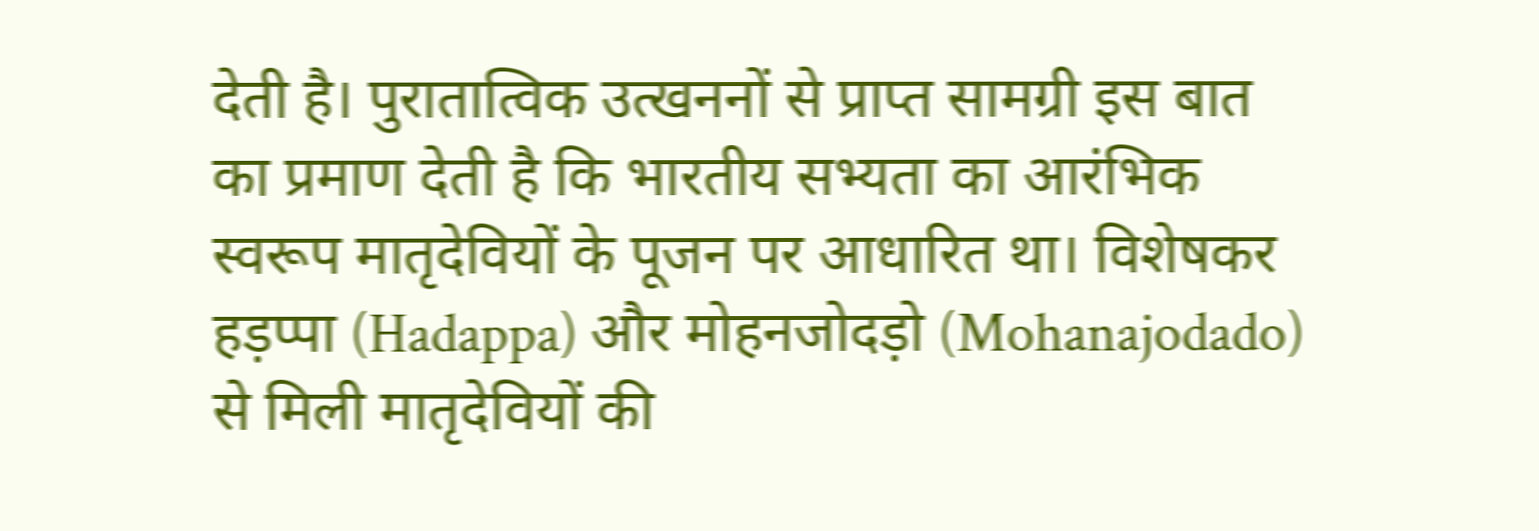देती है। पुरातात्विक उत्खननों से प्राप्त सामग्री इस बात का प्रमाण देती है कि भारतीय सभ्यता का आरंभिक स्वरूप मातृदेवियों के पूजन पर आधारित था। विशेषकर हड़प्पा (Hadappa) और मोहनजोदड़ो (Mohanajodado) से मिली मातृदेवियों की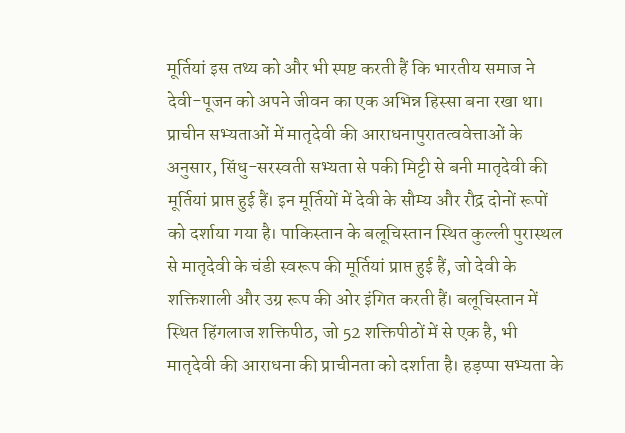मूर्तियां इस तथ्य को और भी स्पष्ट करती हैं कि भारतीय समाज ने देवी-पूजन को अपने जीवन का एक अभिन्न हिस्सा बना रखा था। प्राचीन सभ्यताओं में मातृदेवी की आराधनापुरातत्ववेत्ताओं के अनुसार, सिंधु-सरस्वती सभ्यता से पकी मिट्टी से बनी मातृदेवी की मूर्तियां प्राप्त हुई हैं। इन मूर्तियों में देवी के सौम्य और रौद्र दोनों रूपों को दर्शाया गया है। पाकिस्तान के बलूचिस्तान स्थित कुल्ली पुरास्थल से मातृदेवी के चंडी स्वरूप की मूर्तियां प्राप्त हुई हैं, जो देवी के शक्तिशाली और उग्र रूप की ओर इंगित करती हैं। बलूचिस्तान में स्थित हिंगलाज शक्तिपीठ, जो 52 शक्तिपीठों में से एक है, भी मातृदेवी की आराधना की प्राचीनता को दर्शाता है। हड़प्पा सभ्यता के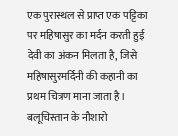एक पुरास्थल से प्राप्त एक पट्टिका पर महिषासुर का मर्दन करती हुई देवी का अंकन मिलता है, जिसे महिषासुरमर्दिनी की कहानी का प्रथम चित्रण माना जाता है। बलूचिस्तान के नौशारो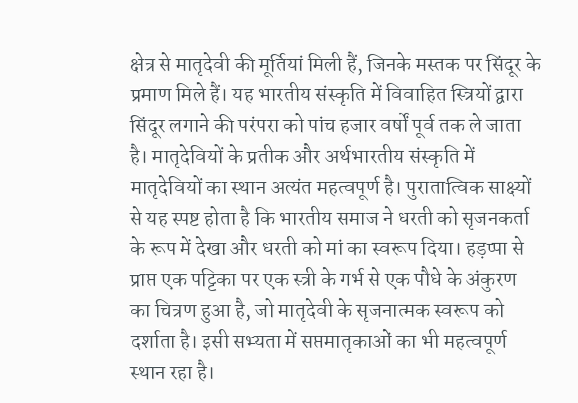क्षेत्र से मातृदेवी की मूर्तियां मिली हैं, जिनके मस्तक पर सिंदूर के प्रमाण मिले हैं। यह भारतीय संस्कृति में विवाहित स्त्रियों द्वारा सिंदूर लगाने की परंपरा को पांच हजार वर्षों पूर्व तक ले जाता है। मातृदेवियों के प्रतीक और अर्थभारतीय संस्कृति में मातृदेवियों का स्थान अत्यंत महत्वपूर्ण है। पुरातात्विक साक्ष्यों से यह स्पष्ट होता है कि भारतीय समाज ने धरती को सृजनकर्ता के रूप में देखा और धरती को मां का स्वरूप दिया। हड़प्पा से प्राप्त एक पट्टिका पर एक स्त्री के गर्भ से एक पौधे के अंकुरण का चित्रण हुआ है, जो मातृदेवी के सृजनात्मक स्वरूप को दर्शाता है। इसी सभ्यता में सप्तमातृकाओं का भी महत्वपूर्ण स्थान रहा है।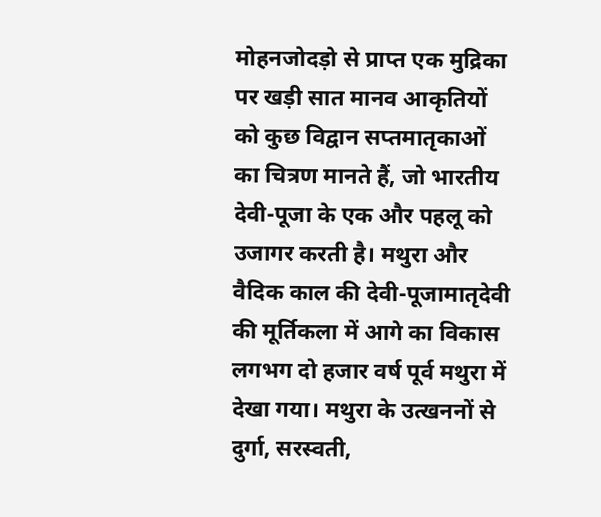मोहनजोदड़ो से प्राप्त एक मुद्रिका पर खड़ी सात मानव आकृतियों को कुछ विद्वान सप्तमातृकाओं का चित्रण मानते हैं, जो भारतीय देवी-पूजा के एक और पहलू को उजागर करती है। मथुरा और वैदिक काल की देवी-पूजामातृदेवी की मूर्तिकला में आगे का विकास लगभग दो हजार वर्ष पूर्व मथुरा में देखा गया। मथुरा के उत्खननों से दुर्गा, सरस्वती,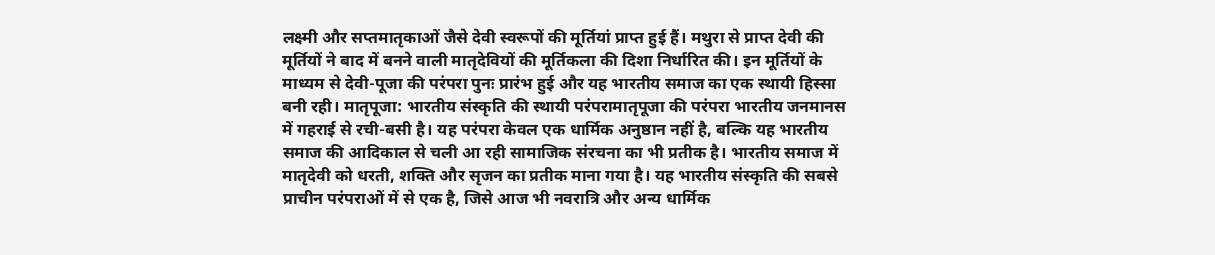लक्ष्मी और सप्तमातृकाओं जैसे देवी स्वरूपों की मूर्तियां प्राप्त हुई हैं। मथुरा से प्राप्त देवी की मूर्तियों ने बाद में बनने वाली मातृदेवियों की मूर्तिकला की दिशा निर्धारित की। इन मूर्तियों के माध्यम से देवी-पूजा की परंपरा पुनः प्रारंभ हुई और यह भारतीय समाज का एक स्थायी हिस्सा बनी रही। मातृपूजा: भारतीय संस्कृति की स्थायी परंपरामातृपूजा की परंपरा भारतीय जनमानस में गहराई से रची-बसी है। यह परंपरा केवल एक धार्मिक अनुष्ठान नहीं है, बल्कि यह भारतीय समाज की आदिकाल से चली आ रही सामाजिक संरचना का भी प्रतीक है। भारतीय समाज में मातृदेवी को धरती, शक्ति और सृजन का प्रतीक माना गया है। यह भारतीय संस्कृति की सबसे प्राचीन परंपराओं में से एक है, जिसे आज भी नवरात्रि और अन्य धार्मिक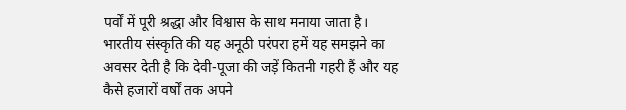पर्वों में पूरी श्रद्धा और विश्वास के साथ मनाया जाता है। भारतीय संस्कृति की यह अनूठी परंपरा हमें यह समझने का अवसर देती है कि देवी-पूजा की जड़ें कितनी गहरी हैं और यह कैसे हजारों वर्षों तक अपने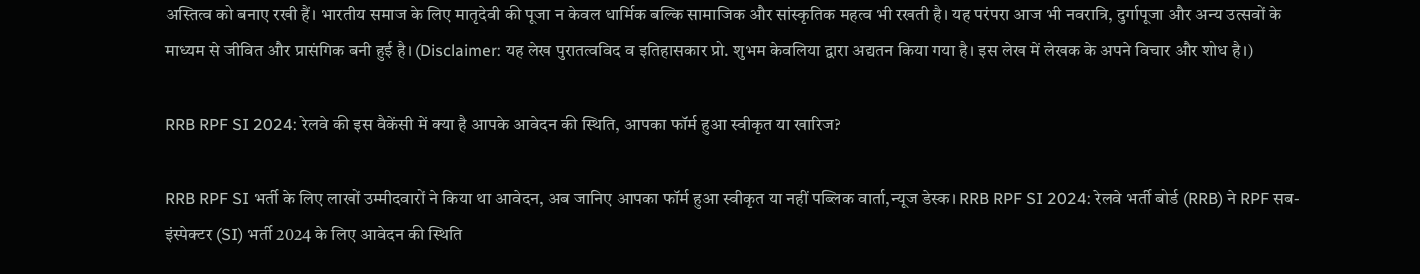अस्तित्व को बनाए रखी हैं। भारतीय समाज के लिए मातृदेवी की पूजा न केवल धार्मिक बल्कि सामाजिक और सांस्कृतिक महत्व भी रखती है। यह परंपरा आज भी नवरात्रि, दुर्गापूजा और अन्य उत्सवों के माध्यम से जीवित और प्रासंगिक बनी हुई है। (Disclaimer: यह लेख पुरातत्वविद व इतिहासकार प्रो. शुभम केवलिया द्वारा अद्यतन किया गया है। इस लेख में लेखक के अपने विचार और शोध है।)

RRB RPF SI 2024: रेलवे की इस वैकेंसी में क्या है आपके आवेदन की स्थिति, आपका फॉर्म हुआ स्वीकृत या खारिज?

RRB RPF SI भर्ती के लिए लाखों उम्मीदवारों ने किया था आवेदन, अब जानिए आपका फॉर्म हुआ स्वीकृत या नहीं पब्लिक वार्ता,न्यूज डेस्क। RRB RPF SI 2024: रेलवे भर्ती बोर्ड (RRB) ने RPF सब-इंस्पेक्टर (SI) भर्ती 2024 के लिए आवेदन की स्थिति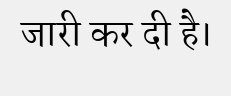जारी कर दी है।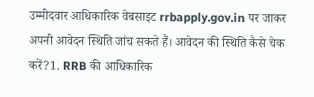उम्मीदवार आधिकारिक वेबसाइट rrbapply.gov.in पर जाकर अपनी आवेदन स्थिति जांच सकते हैं। आवेदन की स्थिति कैसे चेक करें?1. RRB की आधिकारिक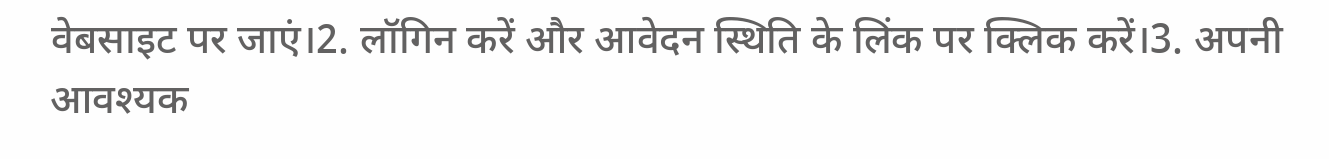वेबसाइट पर जाएं।2. लॉगिन करें और आवेदन स्थिति के लिंक पर क्लिक करें।3. अपनी आवश्यक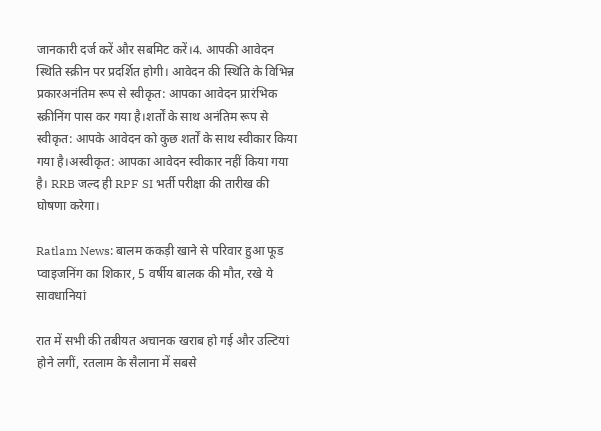जानकारी दर्ज करें और सबमिट करें।4. आपकी आवेदन स्थिति स्क्रीन पर प्रदर्शित होगी। आवेदन की स्थिति के विभिन्न प्रकारअनंतिम रूप से स्वीकृत: आपका आवेदन प्रारंभिक स्क्रीनिंग पास कर गया है।शर्तों के साथ अनंतिम रूप से स्वीकृत: आपके आवेदन को कुछ शर्तों के साथ स्वीकार किया गया है।अस्वीकृत: आपका आवेदन स्वीकार नहीं किया गया है। RRB जल्द ही RPF SI भर्ती परीक्षा की तारीख की घोषणा करेगा।

Ratlam News: बालम ककड़ी खाने से परिवार हुआ फूड प्वाइजनिंग का शिकार, 5 वर्षीय बालक की मौत, रखे ये सावधानियां

रात में सभी की तबीयत अचानक खराब हो गई और उल्टियां होने लगीं, रतलाम के सैलाना में सबसे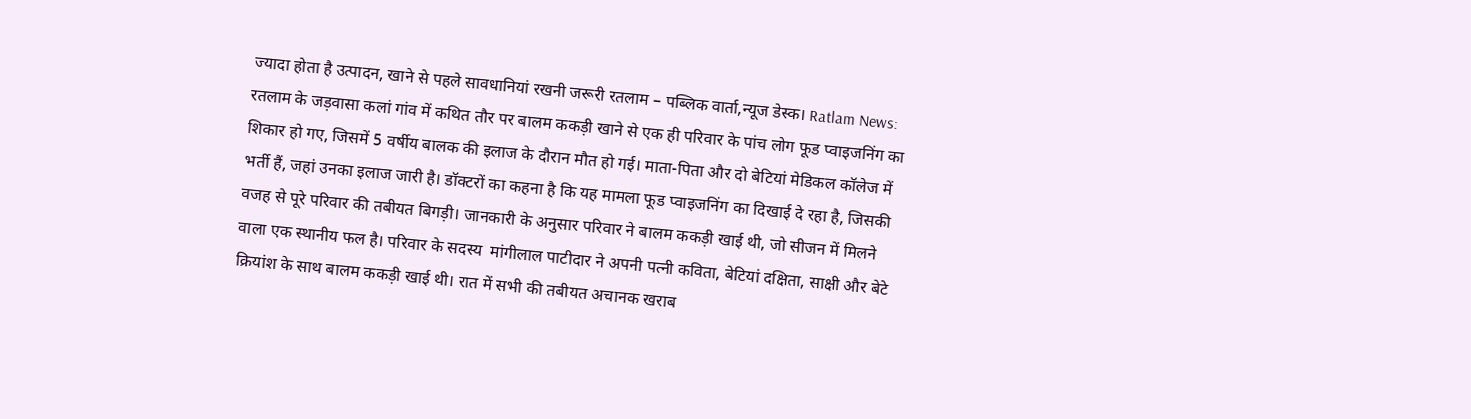ज्यादा होता है उत्पादन, खाने से पहले सावधानियां रखनी जरूरी रतलाम – पब्लिक वार्ता,न्यूज डेस्क। Ratlam News: रतलाम के जड़वासा कलां गांव में कथित तौर पर बालम ककड़ी खाने से एक ही परिवार के पांच लोग फूड प्वाइजनिंग का शिकार हो गए, जिसमें 5 वर्षीय बालक की इलाज के दौरान मौत हो गई। माता-पिता और दो बेटियां मेडिकल कॉलेज में भर्ती हैं, जहां उनका इलाज जारी है। डॉक्टरों का कहना है कि यह मामला फूड प्वाइजनिंग का दिखाई दे रहा है, जिसकी वजह से पूरे परिवार की तबीयत बिगड़ी। जानकारी के अनुसार परिवार ने बालम ककड़ी खाई थी, जो सीजन में मिलने वाला एक स्थानीय फल है। परिवार के सदस्य  मांगीलाल पाटीदार ने अपनी पत्नी कविता, बेटियां दक्षिता, साक्षी और बेटे क्रियांश के साथ बालम ककड़ी खाई थी। रात में सभी की तबीयत अचानक खराब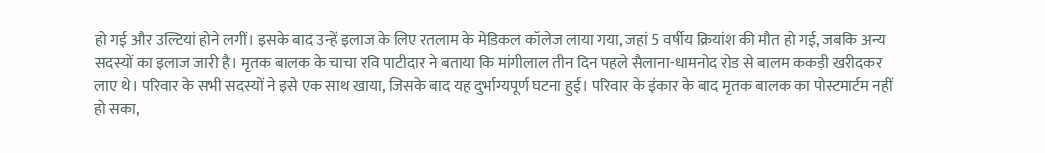हो गई और उल्टियां होने लगीं। इसके बाद उन्हें इलाज के लिए रतलाम के मेडिकल कॉलेज लाया गया, जहां 5 वर्षीय क्रियांश की मौत हो गई, जबकि अन्य सदस्यों का इलाज जारी है। मृतक बालक के चाचा रवि पाटीदार ने बताया कि मांगीलाल तीन दिन पहले सैलाना-धामनोद रोड से बालम ककड़ी खरीदकर लाए थे। परिवार के सभी सदस्यों ने इसे एक साथ खाया, जिसके बाद यह दुर्भाग्यपूर्ण घटना हुई। परिवार के इंकार के बाद मृतक बालक का पोस्टमार्टम नहीं हो सका,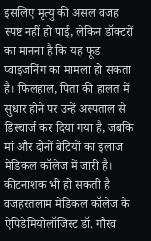इसलिए मृत्यु की असल वजह स्पष्ट नहीं हो पाई, लेकिन डॉक्टरों का मानना है कि यह फूड प्वाइजनिंग का मामला हो सकता है। फिलहाल, पिता की हालत में सुधार होने पर उन्हें अस्पताल से डिस्चार्ज कर दिया गया है, जबकि मां और दोनों बेटियों का इलाज मेडिकल कॉलेज में जारी है। कीटनाशक भी हो सकती है वजहरतलाम मेडिकल कॉलेज के ऐपिडेमियोलॉजिस्ट डॉ. गौरव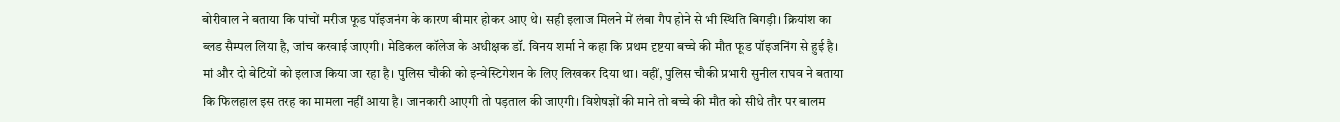बोरीवाल ने बताया कि पांचों मरीज फूड पॉइजनंग के कारण बीमार होकर आए थे। सही इलाज मिलने में लंबा गैप होने से भी स्थिति बिगड़ी। क्रियांश का ब्लड सैम्पल लिया है, जांच करवाई जाएगी। मेडिकल कॉलेज के अधीक्षक डॉ. विनय शर्मा ने कहा कि प्रथम दृष्टया बच्चे की मौत फूड पॉइजनिंग से हुई है। मां और दो बेटियों को इलाज किया जा रहा है। पुलिस चौकी को इन्वेस्टिगेशन के लिए लिखकर दिया था। वहीं, पुलिस चौकी प्रभारी सुनील राघव ने बताया कि फिलहाल इस तरह का मामला नहीं आया है। जानकारी आएगी तो पड़ताल की जाएगी। विशेषज्ञों की माने तो बच्चे की मौत को सीधे तौर पर बालम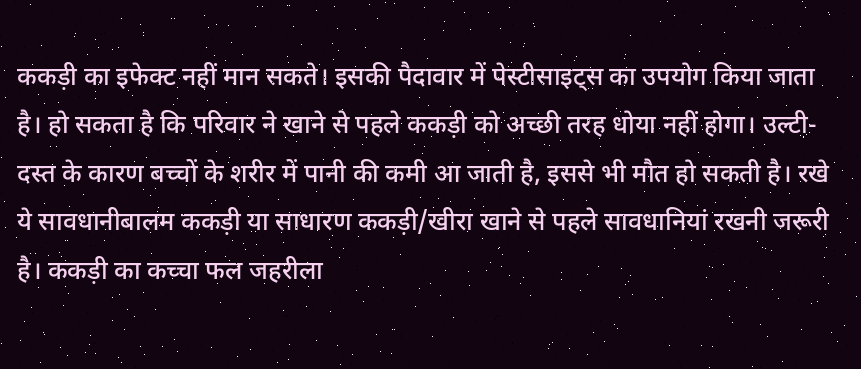ककड़ी का इफेक्ट नहीं मान सकते। इसकी पैदावार में पेस्टीसाइट्स का उपयोग किया जाता है। हो सकता है कि परिवार ने खाने से पहले ककड़ी को अच्छी तरह धोया नहीं होगा। उल्टी-दस्त के कारण बच्चों के शरीर में पानी की कमी आ जाती है, इससे भी मौत हो सकती है। रखे ये सावधानीबालम ककड़ी या साधारण ककड़ी/खीरा खाने से पहले सावधानियां रखनी जरूरी है। ककड़ी का कच्चा फल जहरीला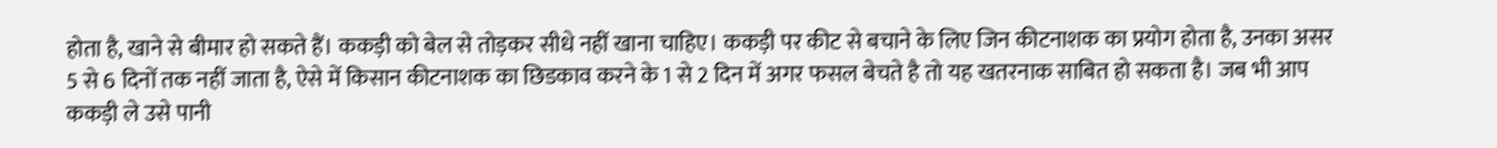होता है, खाने से बीमार हो सकते हैं। ककड़ी को बेल से तोड़कर सीधे नहीं खाना चाहिए। ककड़ी पर कीट से बचाने के लिए जिन कीटनाशक का प्रयोग होता है, उनका असर 5 से 6 दिनों तक नहीं जाता है, ऐसे में किसान कीटनाशक का छिडकाव करने के 1 से 2 दिन में अगर फसल बेचते है तो यह खतरनाक साबित हो सकता है। जब भी आप ककड़ी ले उसे पानी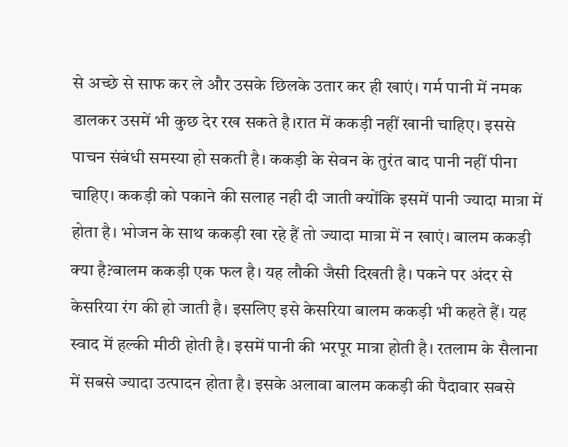से अच्छे से साफ कर ले और उसके छिलके उतार कर ही खाएं। गर्म पानी में नमक डालकर उसमें भी कुछ देर रख सकते है।रात में ककड़ी नहीं खानी चाहिए। इससे पाचन संबंधी समस्या हो सकती है। ककड़ी के सेवन के तुरंत बाद पानी नहीं पीना चाहिए। ककड़ी को पकाने की सलाह नही दी जाती क्योंकि इसमें पानी ज्यादा मात्रा में होता है। भोजन के साथ ककड़ी खा रहे हैं तो ज्यादा मात्रा में न खाएं। बालम ककड़ी क्या है?बालम ककड़ी एक फल है। यह लौकी जैसी दिखती है। पकने पर अंदर से केसरिया रंग की हो जाती है। इसलिए इसे केसरिया बालम ककड़ी भी कहते हैं। यह स्वाद में हल्की मीठी होती है। इसमें पानी की भरपूर मात्रा होती है। रतलाम के सैलाना में सबसे ज्यादा उत्पादन होता है। इसके अलावा बालम ककड़ी की पैदावार सबसे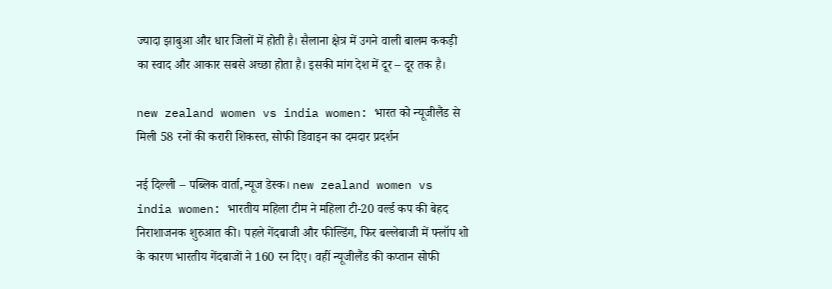ज्यादा झाबुआ और धार जिलों में होती है। सैलाना क्षेत्र में उगने वाली बालम ककड़ी का स्वाद और आकार सबसे अच्छा होता है। इसकी मांग देश में दूर – दूर तक है।

new zealand women vs india women: भारत को न्यूजीलैंड से मिली 58 रनों की करारी शिकस्त, सोफी डिवाइन का दमदार प्रदर्शन

नई दिल्ली – पब्लिक वार्ता,न्यूज डेस्क। new zealand women vs india women: भारतीय महिला टीम ने महिला टी-20 वर्ल्ड कप की बेहद निराशाजनक शुरुआत की। पहले गेंदबाजी और फील्डिंग, फिर बल्लेबाजी में फ्लॉप शो के कारण भारतीय गेंदबाजों ने 160 रन दिए। वहीं न्यूजीलैंड की कप्तान सोफी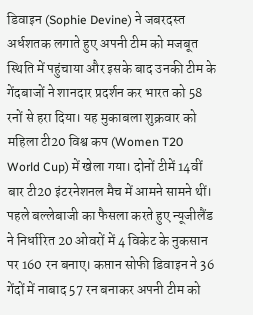डिवाइन (Sophie Devine) ने जबरदस्त अर्धशतक लगाते हुए अपनी टीम को मजबूत स्थिति में पहुंचाया और इसके बाद उनकी टीम के गेंदबाजों ने शानदार प्रदर्शन कर भारत को 58 रनों से हरा दिया। यह मुकाबला शुक्रवार को महिला टी20 विश्व कप (Women T20 World Cup) में खेला गया। दोनों टीमें 14वीं बार टी20 इंटरनेशनल मैच में आमने सामने थीं। पहले बल्लेबाजी का फैसला करते हुए न्यूजीलैंड ने निर्धारित 20 ओवरों में 4 विकेट के नुकसान पर 160 रन बनाए। कप्तान सोफी डिवाइन ने 36 गेंदों में नाबाद 57 रन बनाकर अपनी टीम को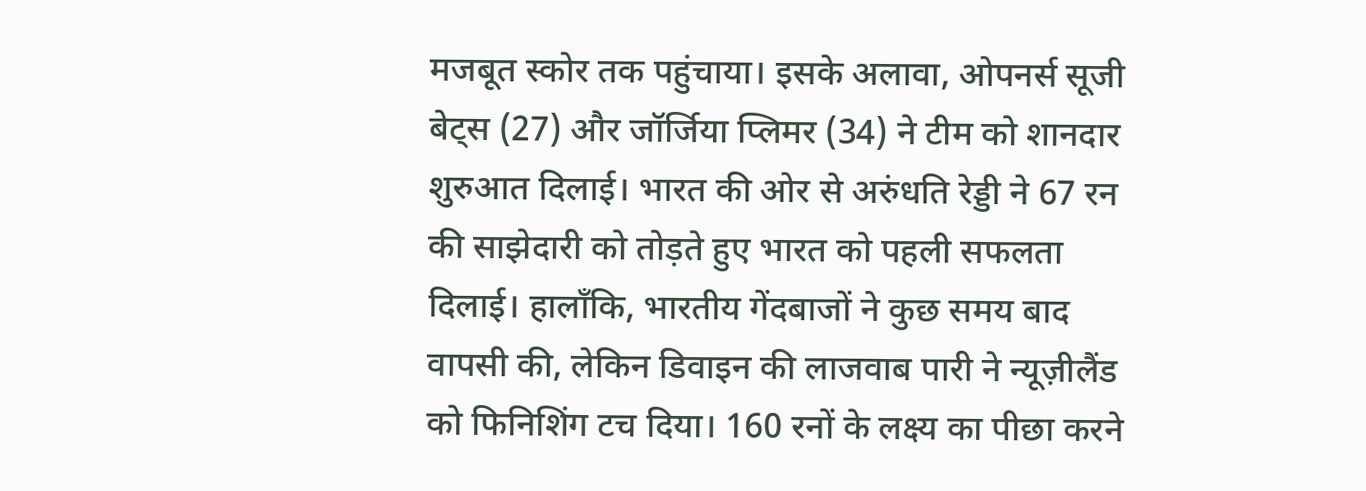मजबूत स्कोर तक पहुंचाया। इसके अलावा, ओपनर्स सूजी बेट्स (27) और जॉर्जिया प्लिमर (34) ने टीम को शानदार शुरुआत दिलाई। भारत की ओर से अरुंधति रेड्डी ने 67 रन की साझेदारी को तोड़ते हुए भारत को पहली सफलता दिलाई। हालाँकि, भारतीय गेंदबाजों ने कुछ समय बाद वापसी की, लेकिन डिवाइन की लाजवाब पारी ने न्यूज़ीलैंड को फिनिशिंग टच दिया। 160 रनों के लक्ष्य का पीछा करने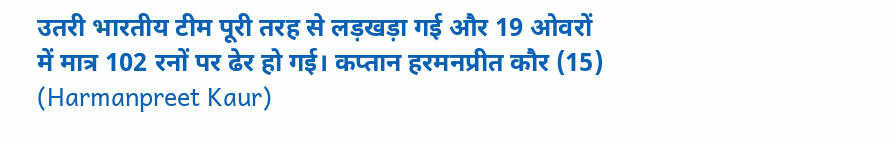उतरी भारतीय टीम पूरी तरह से लड़खड़ा गई और 19 ओवरों में मात्र 102 रनों पर ढेर हो गई। कप्तान हरमनप्रीत कौर (15) (Harmanpreet Kaur)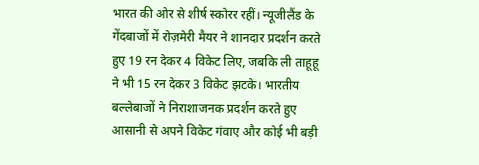भारत की ओर से शीर्ष स्कोरर रहीं। न्यूजीलैंड के गेंदबाजों में रोज़मेरी मैयर ने शानदार प्रदर्शन करते हुए 19 रन देकर 4 विकेट लिए, जबकि ली ताहूहू ने भी 15 रन देकर 3 विकेट झटके। भारतीय बल्लेबाजों ने निराशाजनक प्रदर्शन करते हुए आसानी से अपने विकेट गंवाए और कोई भी बड़ी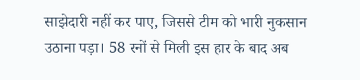साझेदारी नहीं कर पाए, जिससे टीम को भारी नुकसान उठाना पड़ा। 58 रनों से मिली इस हार के बाद अब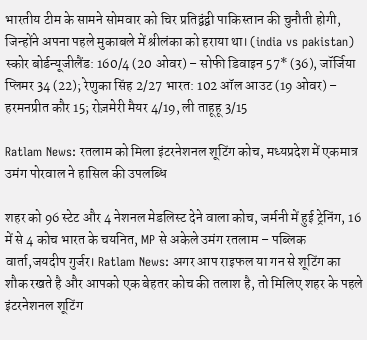भारतीय टीम के सामने सोमवार को चिर प्रतिद्वंद्वी पाकिस्तान की चुनौती होगी, जिन्होंने अपना पहले मुकाबले में श्रीलंका को हराया था। (india vs pakistan) स्कोर बोर्डन्यूजीलैंड: 160/4 (20 ओवर) – सोफी डिवाइन 57* (36), जॉर्जिया प्लिमर 34 (22); रेणुका सिंह 2/27 भारत: 102 ऑल आउट (19 ओवर) – हरमनप्रीत कौर 15; रोज़मेरी मैयर 4/19, ली ताहूहू 3/15

Ratlam News: रतलाम को मिला इंटरनेशनल शूटिंग कोच, मध्यप्रदेश में एकमात्र उमंग पोरवाल ने हासिल की उपलब्धि

शहर को 96 स्टेट और 4 नेशनल मेडलिस्ट देने वाला कोच, जर्मनी में हुई ट्रेनिंग, 16 में से 4 कोच भारत के चयनित, MP से अकेले उमंग रतलाम – पब्लिक वार्ता,जयदीप गुर्जर। Ratlam News: अगर आप राइफल या गन से शूटिंग का शौक रखते है और आपको एक बेहतर कोच की तलाश है, तो मिलिए शहर के पहले इंटरनेशनल शूटिंग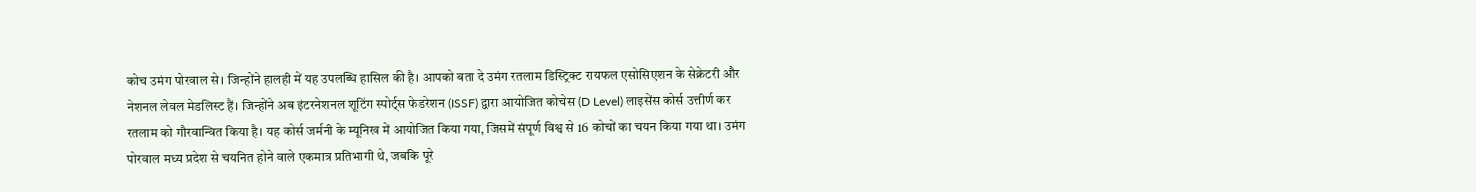कोच उमंग पोरवाल से। जिन्होंने हालही में यह उपलब्धि हासिल की है। आपको बता दे उमंग रतलाम डिस्ट्रिक्ट रायफल एसोसिएशन के सेक्रेटरी और नेशनल लेवल मेडलिस्ट हैं। जिन्होंने अब इंटरनेशनल शूटिंग स्पोर्ट्स फेडरेशन (ISSF) द्वारा आयोजित कोचेस (D Level) लाइसेंस कोर्स उत्तीर्ण कर रतलाम को गौरवान्वित किया है। यह कोर्स जर्मनी के म्यूनिख में आयोजित किया गया, जिसमें संपूर्ण विश्व से 16 कोचों का चयन किया गया था। उमंग पोरवाल मध्य प्रदेश से चयनित होने वाले एकमात्र प्रतिभागी थे, जबकि पूरे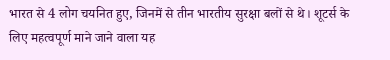भारत से 4 लोग चयनित हुए, जिनमें से तीन भारतीय सुरक्षा बलों से थे। शूटर्स के लिए महत्वपूर्ण माने जाने वाला यह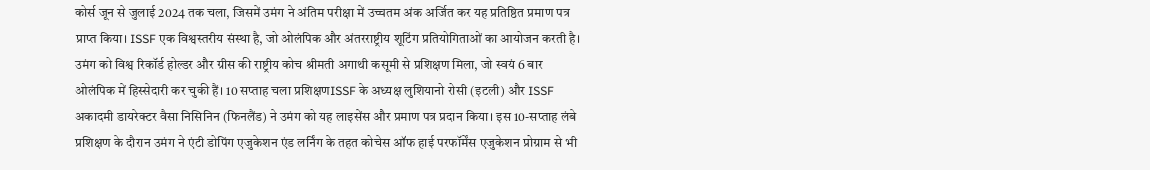कोर्स जून से जुलाई 2024 तक चला, जिसमें उमंग ने अंतिम परीक्षा में उच्चतम अंक अर्जित कर यह प्रतिष्ठित प्रमाण पत्र प्राप्त किया। ISSF एक विश्वस्तरीय संस्था है, जो ओलंपिक और अंतरराष्ट्रीय शूटिंग प्रतियोगिताओं का आयोजन करती है। उमंग को विश्व रिकॉर्ड होल्डर और ग्रीस की राष्ट्रीय कोच श्रीमती अगाथी कसूमी से प्रशिक्षण मिला, जो स्वयं 6 बार ओलंपिक में हिस्सेदारी कर चुकी हैं। 10 सप्ताह चला प्रशिक्षणISSF के अध्यक्ष लुशियानो रोसी (इटली) और ISSF अकादमी डायरेक्टर वैसा निसिनिन (फिनलैंड) ने उमंग को यह लाइसेंस और प्रमाण पत्र प्रदान किया। इस 10-सप्ताह लंबे प्रशिक्षण के दौरान उमंग ने एंटी डोपिंग एजुकेशन एंड लर्निंग के तहत कोचेस ऑफ हाई परफॉर्मेंस एजुकेशन प्रोग्राम से भी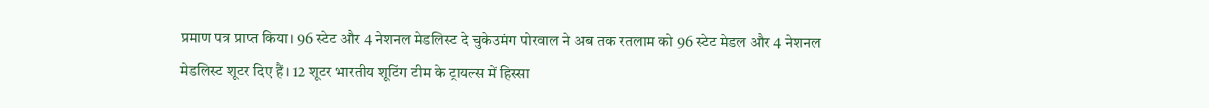प्रमाण पत्र प्राप्त किया। 96 स्टेट और 4 नेशनल मेडलिस्ट दे चुकेउमंग पोरवाल ने अब तक रतलाम को 96 स्टेट मेडल और 4 नेशनल मेडलिस्ट शूटर दिए हैं। 12 शूटर भारतीय शूटिंग टीम के ट्रायल्स में हिस्सा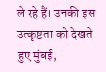ले रहे हैं। उनकी इस उत्कृष्टता को देखते हुए मुंबई,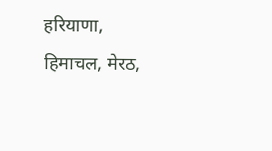हरियाणा, हिमाचल, मेरठ,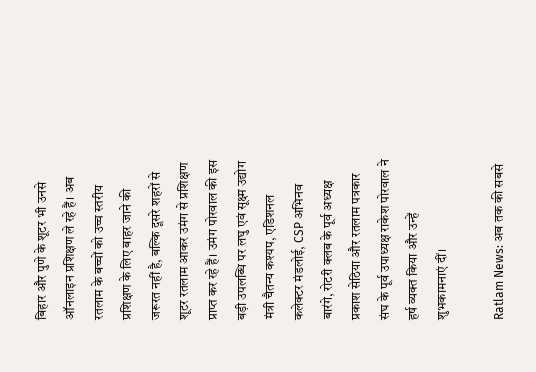बिहार और पुणे के शूटर भी उनसे ऑनलाइन प्रशिक्षण ले रहे हैं। अब रतलाम के बच्चों को उच्च स्तरीय प्रशिक्षण के लिए बाहर जाने की जरूरत नहीं है, बल्कि दूसरे शहरों से शूटर रतलाम आकर उमंग से प्रशिक्षण प्राप्त कर रहे हैं। उमंग पोरवाल की इस बड़ी उपलब्धि पर लघु एवं सूक्ष्म उद्योग मंत्री चैतन्य कश्यप, एडिशनल कलेक्टर मंडलोई, CSP अभिनव बारंगे, रोटरी क्लब के पूर्व अध्यक्ष प्रकाश सेठिया और रतलाम पत्रकार संघ के पूर्व उपाध्यक्ष राकेश पोरवाल ने हर्ष व्यक्त किया और उन्हें शुभकामनाएं दीं।

Ratlam News: अब तक की सबसे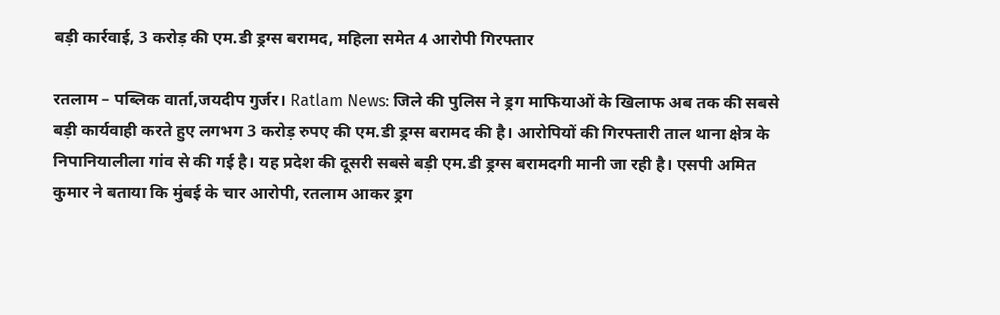बड़ी कार्रवाई, 3 करोड़ की एम.डी ड्रग्स बरामद, महिला समेत 4 आरोपी गिरफ्तार

रतलाम – पब्लिक वार्ता,जयदीप गुर्जर। Ratlam News: जिले की पुलिस ने ड्रग माफियाओं के खिलाफ अब तक की सबसे बड़ी कार्यवाही करते हुए लगभग 3 करोड़ रुपए की एम.डी ड्रग्स बरामद की है। आरोपियों की गिरफ्तारी ताल थाना क्षेत्र के निपानियालीला गांव से की गई है। यह प्रदेश की दूसरी सबसे बड़ी एम.डी ड्रग्स बरामदगी मानी जा रही है। एसपी अमित कुमार ने बताया कि मुंबई के चार आरोपी, रतलाम आकर ड्रग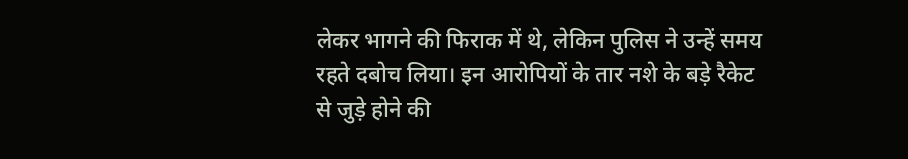लेकर भागने की फिराक में थे, लेकिन पुलिस ने उन्हें समय रहते दबोच लिया। इन आरोपियों के तार नशे के बड़े रैकेट से जुड़े होने की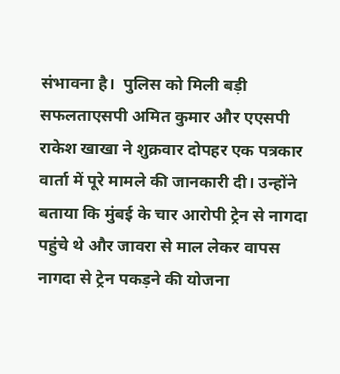संभावना है।  पुलिस को मिली बड़ी सफलताएसपी अमित कुमार और एएसपी राकेश खाखा ने शुक्रवार दोपहर एक पत्रकार वार्ता में पूरे मामले की जानकारी दी। उन्होंने बताया कि मुंबई के चार आरोपी ट्रेन से नागदा पहुंचे थे और जावरा से माल लेकर वापस नागदा से ट्रेन पकड़ने की योजना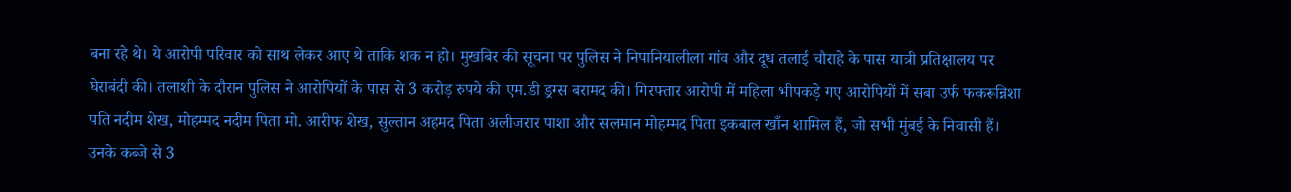बना रहे थे। ये आरोपी परिवार को साथ लेकर आए थे ताकि शक न हो। मुखबिर की सूचना पर पुलिस ने निपानियालीला गांव और दूध तलाई चौराहे के पास यात्री प्रतिक्षालय पर घेराबंदी की। तलाशी के दौरान पुलिस ने आरोपियों के पास से 3 करोड़ रुपये की एम.डी ड्रग्स बरामद की। गिरफ्तार आरोपी में महिला भीपकड़े गए आरोपियों में सबा उर्फ फकरून्निशा पति नदीम शेख, मोहम्मद नदीम पिता मो. आरीफ शेख, सुल्तान अहमद पिता अलीजरार पाशा और सलमान मोहम्मद पिता इकबाल खाँन शामिल हैं, जो सभी मुंबई के निवासी हैं। उनके कब्जे से 3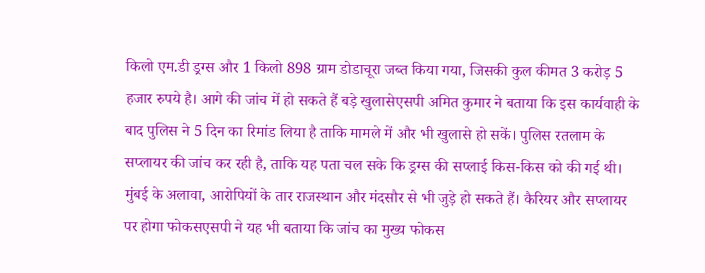किलो एम.डी ड्रग्स और 1 किलो 898 ग्राम डोडाचूरा जब्त किया गया, जिसकी कुल कीमत 3 करोड़ 5 हजार रुपये है। आगे की जांच में हो सकते हैं बड़े खुलासेएसपी अमित कुमार ने बताया कि इस कार्यवाही के बाद पुलिस ने 5 दिन का रिमांड लिया है ताकि मामले में और भी खुलासे हो सकें। पुलिस रतलाम के सप्लायर की जांच कर रही है, ताकि यह पता चल सके कि ड्रग्स की सप्लाई किस-किस को की गई थी। मुंबई के अलावा, आरोपियों के तार राजस्थान और मंदसौर से भी जुड़े हो सकते हैं। कैरियर और सप्लायर पर होगा फोकसएसपी ने यह भी बताया कि जांच का मुख्य फोकस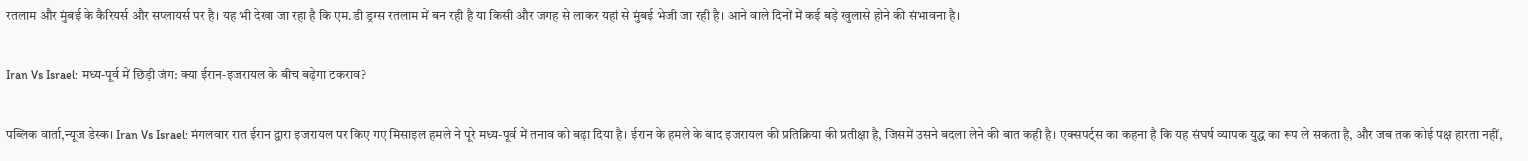रतलाम और मुंबई के कैरियर्स और सप्लायर्स पर है। यह भी देखा जा रहा है कि एम.डी ड्रग्स रतलाम में बन रही है या किसी और जगह से लाकर यहां से मुंबई भेजी जा रही है। आने वाले दिनों में कई बड़े खुलासे होने की संभावना है।

Iran Vs Israel: मध्य-पूर्व में छिड़ी जंग: क्या ईरान-इजरायल के बीच बढ़ेगा टकराव?

पब्लिक वार्ता,न्यूज डेस्क। Iran Vs Israel: मंगलवार रात ईरान द्वारा इजरायल पर किए गए मिसाइल हमले ने पूरे मध्य-पूर्व में तनाव को बढ़ा दिया है। ईरान के हमले के बाद इजरायल की प्रतिक्रिया की प्रतीक्षा है, जिसमें उसने बदला लेने की बात कही है। एक्सपर्ट्स का कहना है कि यह संघर्ष व्यापक युद्ध का रूप ले सकता है, और जब तक कोई पक्ष हारता नहीं,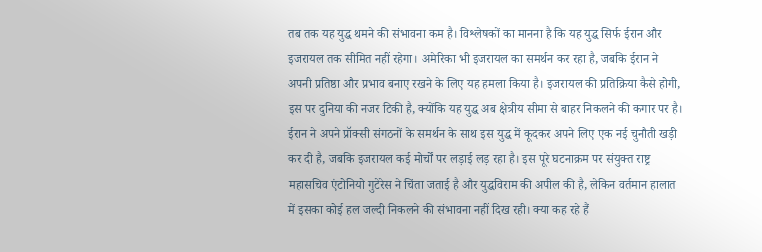तब तक यह युद्ध थमने की संभावना कम है। विश्लेषकों का मानना है कि यह युद्ध सिर्फ ईरान और इजरायल तक सीमित नहीं रहेगा। अमेरिका भी इजरायल का समर्थन कर रहा है, जबकि ईरान ने अपनी प्रतिष्ठा और प्रभाव बनाए रखने के लिए यह हमला किया है। इजरायल की प्रतिक्रिया कैसे होगी, इस पर दुनिया की नजर टिकी है, क्योंकि यह युद्ध अब क्षेत्रीय सीमा से बाहर निकलने की कगार पर है। ईरान ने अपने प्रॉक्सी संगठनों के समर्थन के साथ इस युद्ध में कूदकर अपने लिए एक नई चुनौती खड़ी कर दी है, जबकि इजरायल कई मोर्चों पर लड़ाई लड़ रहा है। इस पूरे घटनाक्रम पर संयुक्त राष्ट्र महासचिव एंटोनियो गुटेरेस ने चिंता जताई है और युद्धविराम की अपील की है, लेकिन वर्तमान हालात में इसका कोई हल जल्दी निकलने की संभावना नहीं दिख रही। क्या कह रहे हैं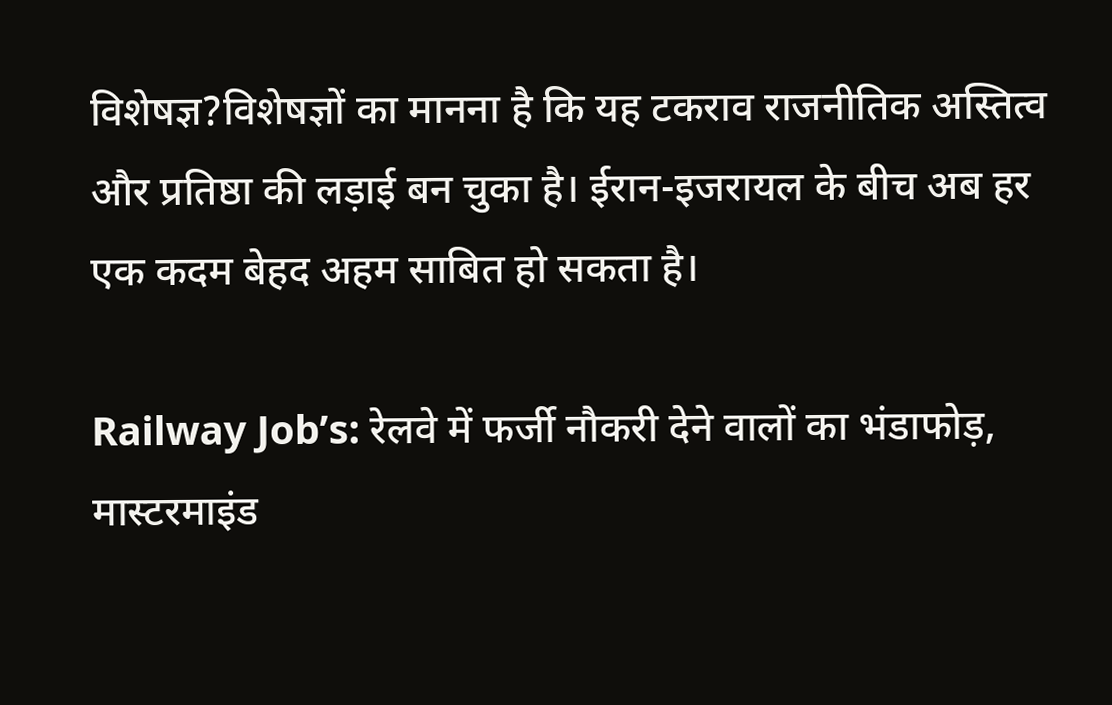विशेषज्ञ?विशेषज्ञों का मानना है कि यह टकराव राजनीतिक अस्तित्व और प्रतिष्ठा की लड़ाई बन चुका है। ईरान-इजरायल के बीच अब हर एक कदम बेहद अहम साबित हो सकता है।

Railway Job’s: रेलवे में फर्जी नौकरी देने वालों का भंडाफोड़, मास्टरमाइंड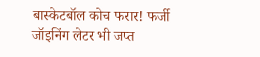बास्केटबॉल कोच फरार! फर्जी जॉइनिंग लेटर भी जप्त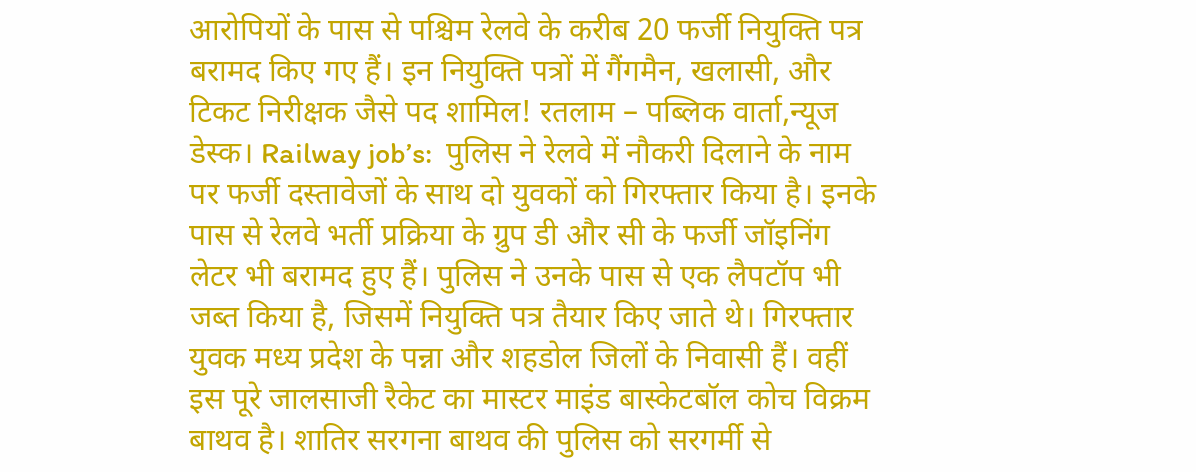आरोपियों के पास से पश्चिम रेलवे के करीब 20 फर्जी नियुक्ति पत्र बरामद किए गए हैं। इन नियुक्ति पत्रों में गैंगमैन, खलासी, और टिकट निरीक्षक जैसे पद शामिल! रतलाम – पब्लिक वार्ता,न्यूज डेस्क। Railway job’s:  पुलिस ने रेलवे में नौकरी दिलाने के नाम पर फर्जी दस्तावेजों के साथ दो युवकों को गिरफ्तार किया है। इनके पास से रेलवे भर्ती प्रक्रिया के ग्रुप डी और सी के फर्जी जॉइनिंग लेटर भी बरामद हुए हैं। पुलिस ने उनके पास से एक लैपटॉप भी जब्त किया है, जिसमें नियुक्ति पत्र तैयार किए जाते थे। गिरफ्तार युवक मध्य प्रदेश के पन्ना और शहडोल जिलों के निवासी हैं। वहीं इस पूरे जालसाजी रैकेट का मास्टर माइंड बास्केटबॉल कोच विक्रम बाथव है। शातिर सरगना बाथव की पुलिस को सरगर्मी से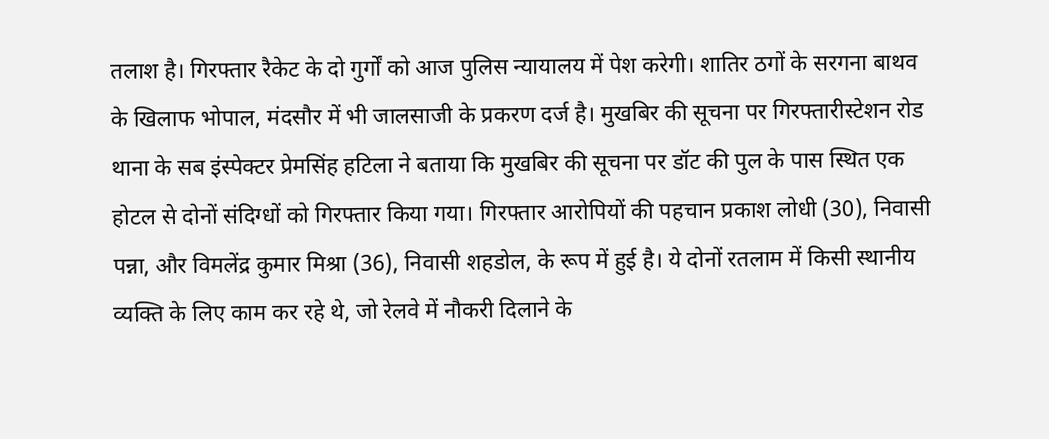तलाश है। गिरफ्तार रैकेट के दो गुर्गों को आज पुलिस न्यायालय में पेश करेगी। शातिर ठगों के सरगना बाथव के खिलाफ भोपाल, मंदसौर में भी जालसाजी के प्रकरण दर्ज है। मुखबिर की सूचना पर गिरफ्तारीस्टेशन रोड थाना के सब इंस्पेक्टर प्रेमसिंह हटिला ने बताया कि मुखबिर की सूचना पर डॉट की पुल के पास स्थित एक होटल से दोनों संदिग्धों को गिरफ्तार किया गया। गिरफ्तार आरोपियों की पहचान प्रकाश लोधी (30), निवासी पन्ना, और विमलेंद्र कुमार मिश्रा (36), निवासी शहडोल, के रूप में हुई है। ये दोनों रतलाम में किसी स्थानीय व्यक्ति के लिए काम कर रहे थे, जो रेलवे में नौकरी दिलाने के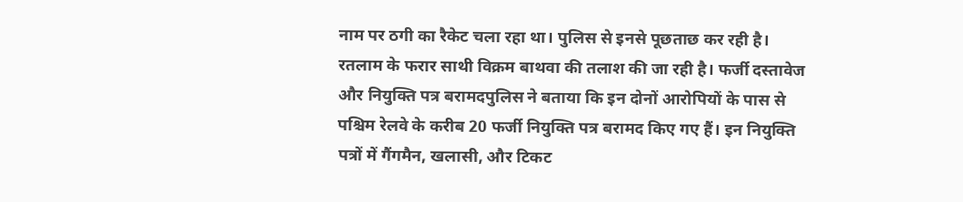नाम पर ठगी का रैकेट चला रहा था। पुलिस से इनसे पूछताछ कर रही है। रतलाम के फरार साथी विक्रम बाथवा की तलाश की जा रही है। फर्जी दस्तावेज और नियुक्ति पत्र बरामदपुलिस ने बताया कि इन दोनों आरोपियों के पास से पश्चिम रेलवे के करीब 20 फर्जी नियुक्ति पत्र बरामद किए गए हैं। इन नियुक्ति पत्रों में गैंगमैन, खलासी, और टिकट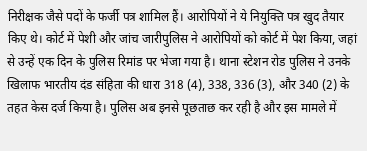निरीक्षक जैसे पदों के फर्जी पत्र शामिल हैं। आरोपियों ने ये नियुक्ति पत्र खुद तैयार किए थे। कोर्ट में पेशी और जांच जारीपुलिस ने आरोपियों को कोर्ट में पेश किया, जहां से उन्हें एक दिन के पुलिस रिमांड पर भेजा गया है। थाना स्टेशन रोड पुलिस ने उनके खिलाफ भारतीय दंड संहिता की धारा 318 (4), 338, 336 (3), और 340 (2) के तहत केस दर्ज किया है। पुलिस अब इनसे पूछताछ कर रही है और इस मामले में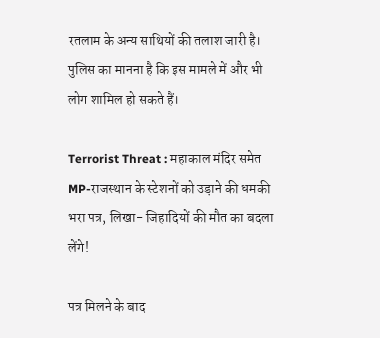रतलाम के अन्य साथियों की तलाश जारी है। पुलिस का मानना है कि इस मामले में और भी लोग शामिल हो सकते हैं।

Terrorist Threat : महाकाल मंदिर समेत MP-राजस्थान के स्टेशनों को उड़ाने की धमकी भरा पत्र, लिखा- जिहादियों की मौत का बदला लेंगे!

पत्र मिलने के बाद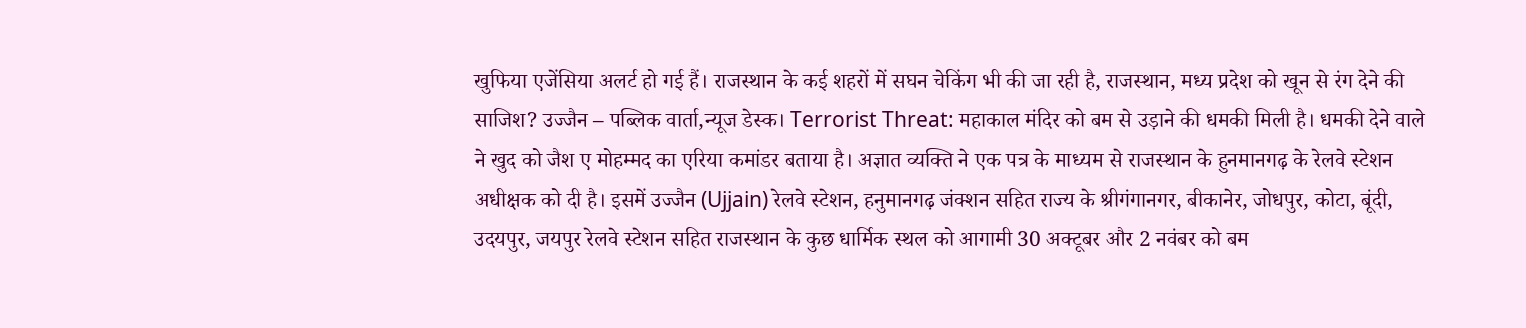खुफिया एजेंसिया अलर्ट हो गई हैं। राजस्थान के कई शहरों में सघन चेकिंग भी की जा रही है, राजस्थान, मध्य प्रदेश को खून से रंग देने की साजिश? उज्जैन – पब्लिक वार्ता,न्यूज डेस्क। Terrorist Threat: महाकाल मंदिर को बम से उड़ाने की धमकी मिली है। धमकी देने वाले ने खुद को जैश ए मोहम्मद का एरिया कमांडर बताया है। अज्ञात व्यक्ति ने एक पत्र के माध्यम से राजस्थान के हुनमानगढ़ के रेलवे स्टेशन अधीक्षक को दी है। इसमें उज्जैन (Ujjain) रेलवे स्टेशन, हनुमानगढ़ जंक्शन सहित राज्य के श्रीगंगानगर, बीकानेर, जोधपुर, कोटा, बूंदी, उदयपुर, जयपुर रेलवे स्टेशन सहित राजस्थान के कुछ धार्मिक स्थल को आगामी 30 अक्टूबर और 2 नवंबर को बम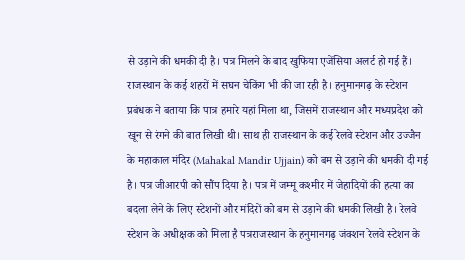से उड़ाने की धमकी दी है। पत्र मिलने के बाद खुफिया एजेंसिया अलर्ट हो गई हैं। राजस्थान के कई शहरों में सघन चेकिंग भी की जा रही है। हनुमानगढ़ के स्टेशन प्रबंधक ने बताया कि पात्र हमारे यहां मिला था, जिसमें राजस्थान और मध्यप्रदेश को खून से रंगने की बात लिखी थी। साथ ही राजस्थान के कई रेलवे स्टेशन और उज्जैन के महाकाल मंदिर (Mahakal Mandir Ujjain) को बम से उड़ाने की धमकी दी गई है। पत्र जीआरपी को सौंप दिया है। पत्र में जम्मू कश्मीर में जेहादियों की हत्या का बदला लेने के लिए स्टेशनों और मंदिरों को बम से उड़ाने की धमकी लिखी है। रेलवे स्टेशन के अधीक्षक को मिला है पत्रराजस्थान के हनुमानगढ़ जंक्शन रेलवे स्टेशन के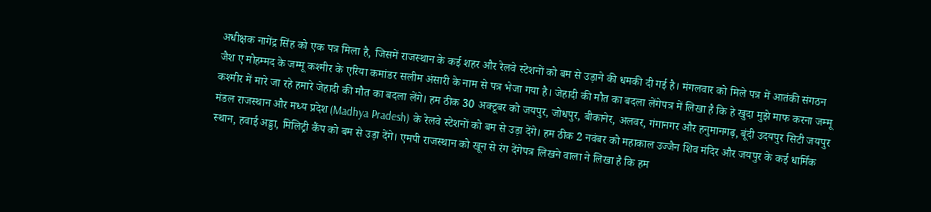अधीक्षक नागेंद्र सिंह को एक पत्र मिला है, जिसमें राजस्थान के कई शहर और रेलवे स्टेशनों को बम से उड़ाने की धमकी दी गई है। मंगलवार को मिले पत्र में आतंकी संगठन जैश ए मोहम्मद के जम्मू कश्मीर के एरिया कमांडर सलीम अंसारी के नाम से पत्र भेजा गया है। जेहादी की मौत का बदला लेंगेपत्र में लिखा है कि हे खुदा मुझे माफ करना जम्मू कश्मीर में मारे जा रहे हमारे जेहादी की मौत का बदला लेंगे। हम ठीक 30 अक्टूबर को जयपुर, जोधपुर, बीकानेर, अलवर, गंगानगर और हनुमानगढ़, बूंदी उदयपुर सिटी जयपुर मंडल राजस्थान और मध्य प्रदेश (Madhya Pradesh) के रेलवे स्टेशनों को बम से उड़ा देंगे। हम ठीक 2 नवंबर को महाकाल उज्जैन शिव मंदिर और जयपुर के कई धार्मिक स्थान, हवाई अड्डा, मिलिट्री कैंप को बम से उड़ा देंगे। एमपी राजस्थान को खून से रंग देंगेपत्र लिखने वाला ने लिखा है कि हम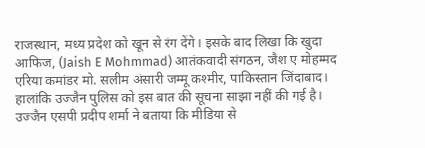राजस्थान, मध्य प्रदेश को खून से रंग देंगे। इसके बाद लिखा कि खुदा आफिज, (Jaish E Mohmmad) आतंकवादी संगठन, जैश ए मोहम्मद एरिया कमांडर मो. सलीम अंसारी जम्मू कश्मीर, पाकिस्तान जिंदाबाद। हालांकि उज्जैन पुलिस को इस बात की सूचना साझा नहीं की गई है। उज्जैन एसपी प्रदीप शर्मा ने बताया कि मीडिया से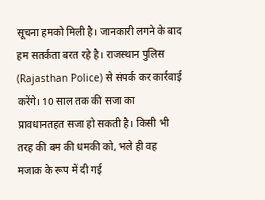सूचना हमको मिली है। जानकारी लगने के बाद हम सतर्कता बरत रहे है। राजस्थान पुलिस (Rajasthan Police) से संपर्क कर कार्रवाई करेंगे। 10 साल तक की सजा का प्रावधानतहत सजा हो सकती है। किसी भी तरह की बम की धमकी को, भले ही वह मजाक के रूप में दी गई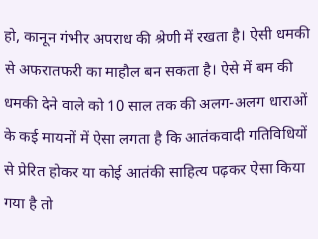हो, कानून गंभीर अपराध की श्रेणी में रखता है। ऐसी धमकी से अफरातफरी का माहौल बन सकता है। ऐसे में बम की धमकी देने वाले को 10 साल तक की अलग-अलग धाराओं के कई मायनों में ऐसा लगता है कि आतंकवादी गतिविधियों  से प्रेरित होकर या कोई आतंकी साहित्य पढ़कर ऐसा किया गया है तो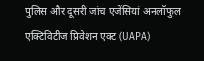पुलिस और दूसरी जांच एजेंसियां अनलॉफुल एक्टिविटीज प्रिवेशन एक्ट (UAPA)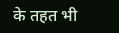के तहत भी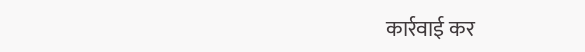कार्रवाई कर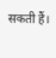सकती हैं।